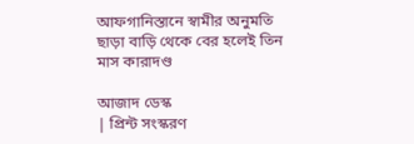আফগানিস্তানে স্বামীর অনুমতি ছাড়া বাড়ি থেকে বের হলেই তিন মাস কারাদণ্ড

আজাদ ডেস্ক
| প্রিন্ট সংস্করণ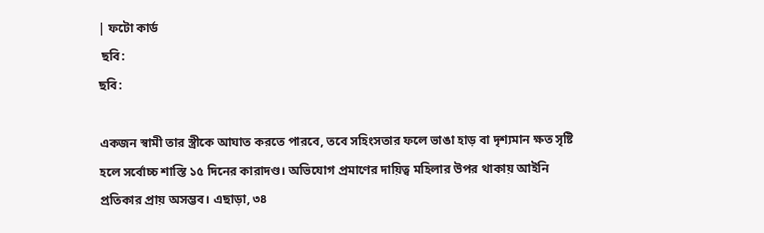| ফটো কার্ড
 ছবি:
ছবি:

একজন স্বামী তার স্ত্রীকে আঘাত করতে পারবে, তবে সহিংসতার ফলে ভাঙা হাড় বা দৃশ্যমান ক্ষত সৃষ্টি হলে সর্বোচ্চ শাস্তি ১৫ দিনের কারাদণ্ড। অভিযোগ প্রমাণের দায়িত্ব মহিলার উপর থাকায় আইনি প্রতিকার প্রায় অসম্ভব। এছাড়া, ৩৪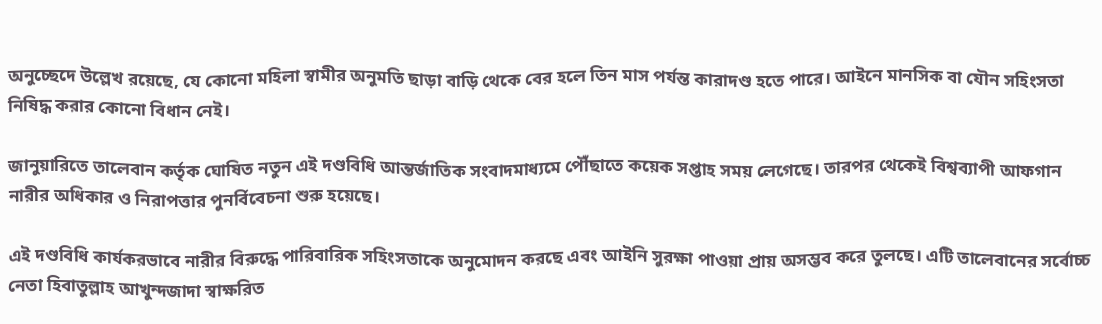অনুচ্ছেদে উল্লেখ রয়েছে, যে কোনো মহিলা স্বামীর অনুমতি ছাড়া বাড়ি থেকে বের হলে তিন মাস পর্যন্ত কারাদণ্ড হতে পারে। আইনে মানসিক বা যৌন সহিংসতা নিষিদ্ধ করার কোনো বিধান নেই।

জানুয়ারিতে তালেবান কর্তৃক ঘোষিত নতুন এই দণ্ডবিধি আন্তর্জাতিক সংবাদমাধ্যমে পৌঁছাতে কয়েক সপ্তাহ সময় লেগেছে। তারপর থেকেই বিশ্বব্যাপী আফগান নারীর অধিকার ও নিরাপত্তার পুনর্বিবেচনা শুরু হয়েছে।

এই দণ্ডবিধি কার্যকরভাবে নারীর বিরুদ্ধে পারিবারিক সহিংসতাকে অনুমোদন করছে এবং আইনি সুরক্ষা পাওয়া প্রায় অসম্ভব করে তুলছে। এটি তালেবানের সর্বোচ্চ নেতা হিবাতুল্লাহ আখুন্দজাদা স্বাক্ষরিত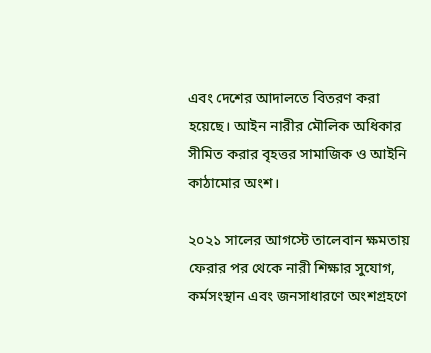এবং দেশের আদালতে বিতরণ করা হয়েছে। আইন নারীর মৌলিক অধিকার সীমিত করার বৃহত্তর সামাজিক ও আইনি কাঠামোর অংশ।

২০২১ সালের আগস্টে তালেবান ক্ষমতায় ফেরার পর থেকে নারী শিক্ষার সুযোগ, কর্মসংস্থান এবং জনসাধারণে অংশগ্রহণে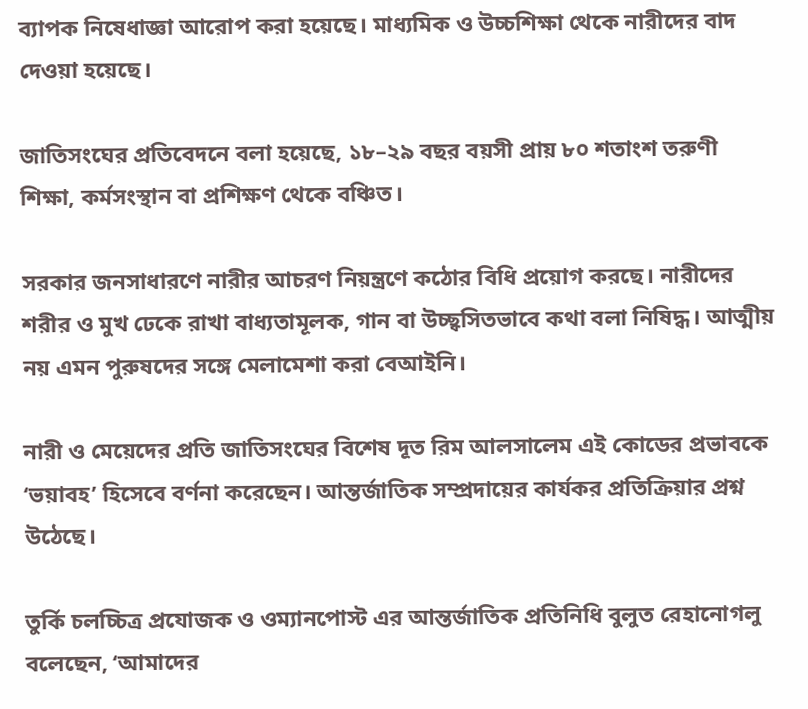ব্যাপক নিষেধাজ্ঞা আরোপ করা হয়েছে। মাধ্যমিক ও উচ্চশিক্ষা থেকে নারীদের বাদ দেওয়া হয়েছে।

জাতিসংঘের প্রতিবেদনে বলা হয়েছে, ১৮–২৯ বছর বয়সী প্রায় ৮০ শতাংশ তরুণী শিক্ষা, কর্মসংস্থান বা প্রশিক্ষণ থেকে বঞ্চিত।

সরকার জনসাধারণে নারীর আচরণ নিয়ন্ত্রণে কঠোর বিধি প্রয়োগ করছে। নারীদের শরীর ও মুখ ঢেকে রাখা বাধ্যতামূলক, গান বা উচ্ছ্বসিতভাবে কথা বলা নিষিদ্ধ। আত্মীয় নয় এমন পুরুষদের সঙ্গে মেলামেশা করা বেআইনি।

নারী ও মেয়েদের প্রতি জাতিসংঘের বিশেষ দূত রিম আলসালেম এই কোডের প্রভাবকে ‘ভয়াবহ’ হিসেবে বর্ণনা করেছেন। আন্তর্জাতিক সম্প্রদায়ের কার্যকর প্রতিক্রিয়ার প্রশ্ন উঠেছে।

তুর্কি চলচ্চিত্র প্রযোজক ও ওম্যানপোস্ট এর আন্তর্জাতিক প্রতিনিধি বুলুত রেহানোগলু বলেছেন, ‘আমাদের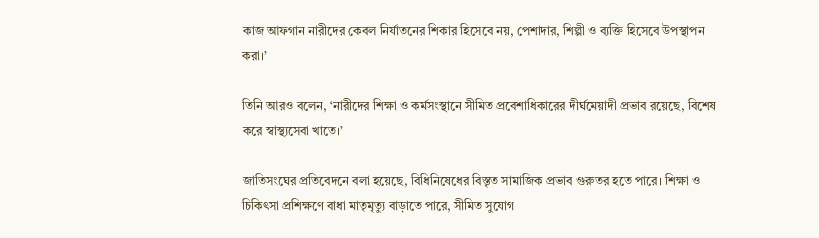কাজ আফগান নারীদের কেবল নির্যাতনের শিকার হিসেবে নয়, পেশাদার, শিল্পী ও ব্যক্তি হিসেবে উপস্থাপন করা।’

তিনি আরও বলেন, ‘নারীদের শিক্ষা ও কর্মসংস্থানে সীমিত প্রবেশাধিকারের দীর্ঘমেয়াদী প্রভাব রয়েছে, বিশেষ করে স্বাস্থ্যসেবা খাতে।’

জাতিসংঘের প্রতিবেদনে বলা হয়েছে, বিধিনিষেধের বিস্তৃত সামাজিক প্রভাব গুরুতর হতে পারে। শিক্ষা ও চিকিৎসা প্রশিক্ষণে বাধা মাতৃমৃত্যু বাড়াতে পারে, সীমিত সুযোগ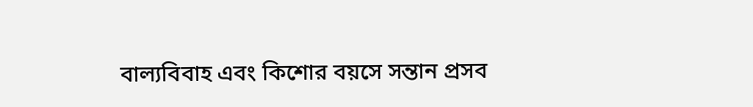বাল্যবিবাহ এবং কিশোর বয়সে সন্তান প্রসব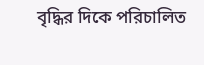বৃদ্ধির দিকে পরিচালিত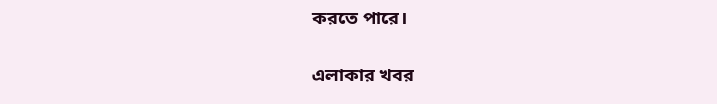করতে পারে।

এলাকার খবর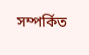সম্পর্কিত